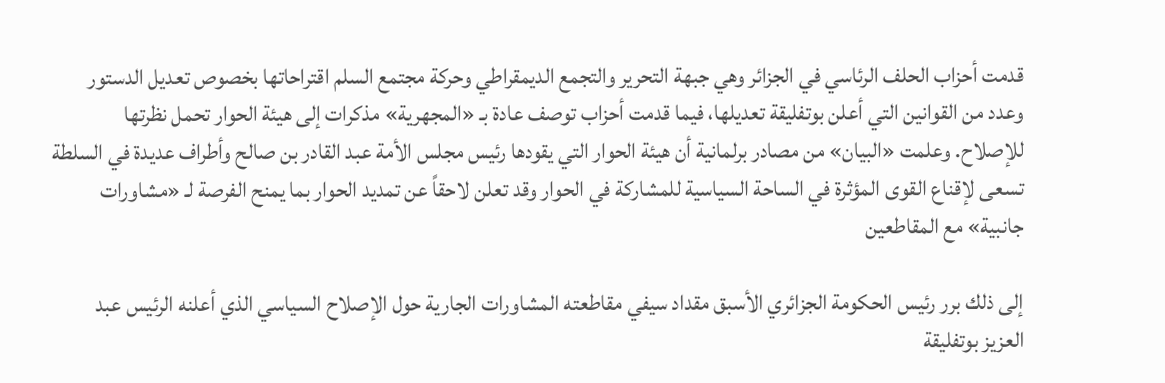قدمت أحزاب الحلف الرئاسي في الجزائر وهي جبهة التحرير والتجمع الديمقراطي وحركة مجتمع السلم اقتراحاتها بخصوص تعديل الدستور وعدد من القوانين التي أعلن بوتفليقة تعديلها، فيما قدمت أحزاب توصف عادة بـ «المجهرية» مذكرات إلى هيئة الحوار تحمل نظرتها للإصلاح. وعلمت «البيان» من مصادر برلمانية أن هيئة الحوار التي يقودها رئيس مجلس الأمة عبد القادر بن صالح وأطراف عديدة في السلطة تسعى لإقناع القوى المؤثرة في الساحة السياسية للمشاركة في الحوار وقد تعلن لاحقاً عن تمديد الحوار بما يمنح الفرصة لـ «مشاورات جانبية» مع المقاطعين

إلى ذلك برر رئيس الحكومة الجزائري الأسبق مقداد سيفي مقاطعته المشاورات الجارية حول الإصلاح السياسي الذي أعلنه الرئيس عبد العزيز بوتفليقة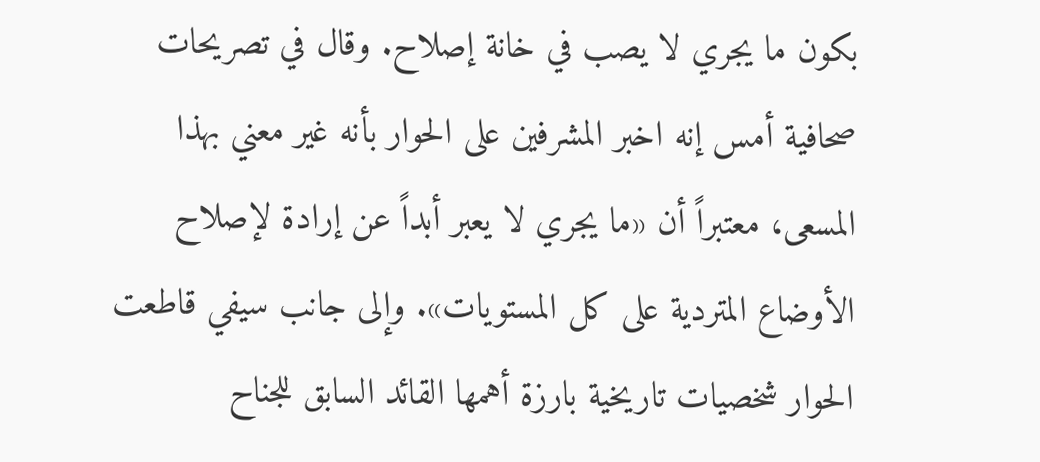بكون ما يجري لا يصب في خانة إصلاح. وقال في تصريحات صحافية أمس إنه اخبر المشرفين على الحوار بأنه غير معني بهذا المسعى، معتبراً أن «ما يجري لا يعبر أبداً عن إرادة لإصلاح الأوضاع المتردية على كل المستويات». وإلى جانب سيفي قاطعت الحوار شخصيات تاريخية بارزة أهمها القائد السابق للجناح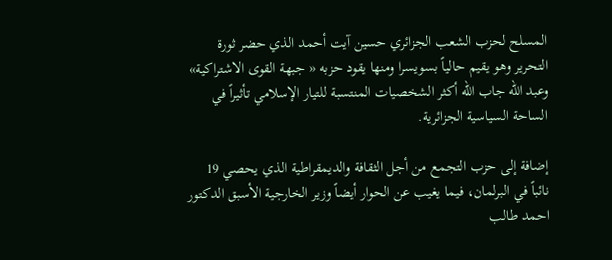المسلح لحزب الشعب الجزائري حسين آيت أحمد الذي حضر ثورة التحرير وهو يقيم حالياً بسويسرا ومنها يقود حزبه « جبهة القوى الاشتراكية» وعبد الله جاب الله أكثر الشخصيات المنتسبة للتيار الإسلامي تأثيراً في الساحة السياسية الجزائرية.

إضافة إلى حزب التجمع من أجل الثقافة والديمقراطية الذي يحصي 19 نائباً في البرلمان، فيما يغيب عن الحوار أيضاً وزير الخارجية الأسبق الدكتور احمد طالب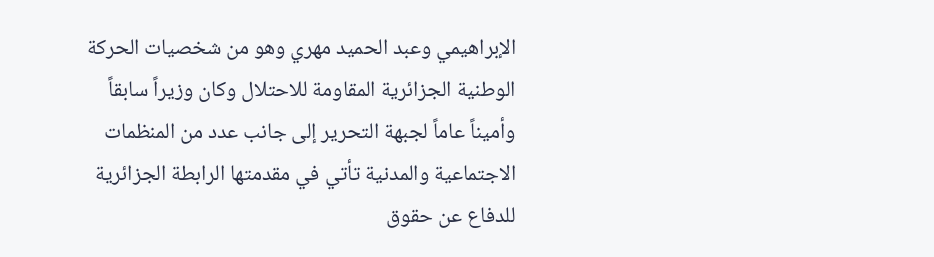الإبراهيمي وعبد الحميد مهري وهو من شخصيات الحركة الوطنية الجزائرية المقاومة للاحتلال وكان وزيراً سابقاً وأميناً عاماً لجبهة التحرير إلى جانب عدد من المنظمات الاجتماعية والمدنية تأتي في مقدمتها الرابطة الجزائرية للدفاع عن حقوق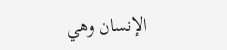الإنسان وهي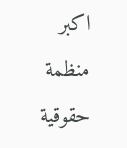اكبر منظمة حقوقية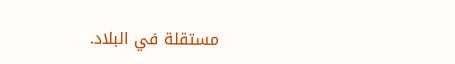مستقلة في البلاد.